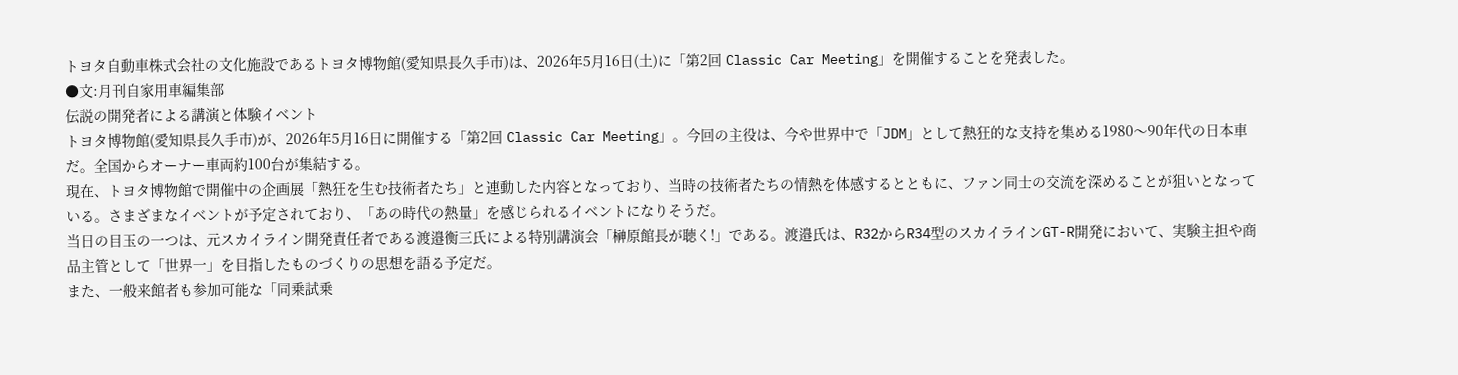トヨタ自動車株式会社の文化施設であるトヨタ博物館(愛知県長久手市)は、2026年5月16日(土)に「第2回 Classic Car Meeting」を開催することを発表した。
●文:月刊自家用車編集部
伝説の開発者による講演と体験イベント
トヨタ博物館(愛知県長久手市)が、2026年5月16日に開催する「第2回 Classic Car Meeting」。今回の主役は、今や世界中で「JDM」として熱狂的な支持を集める1980〜90年代の日本車だ。全国からオーナー車両約100台が集結する。
現在、トヨタ博物館で開催中の企画展「熱狂を生む技術者たち」と連動した内容となっており、当時の技術者たちの情熱を体感するとともに、ファン同士の交流を深めることが狙いとなっている。さまざまなイベントが予定されており、「あの時代の熱量」を感じられるイベントになりそうだ。
当日の目玉の一つは、元スカイライン開発責任者である渡邉衡三氏による特別講演会「榊原館長が聴く!」である。渡邉氏は、R32からR34型のスカイラインGT-R開発において、実験主担や商品主管として「世界一」を目指したものづくりの思想を語る予定だ。
また、一般来館者も参加可能な「同乗試乗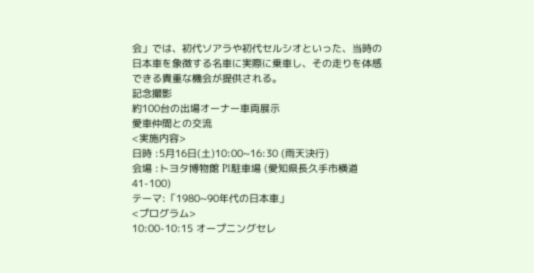会」では、初代ソアラや初代セルシオといった、当時の日本車を象徴する名車に実際に乗車し、その走りを体感できる貴重な機会が提供される。
記念撮影
約100台の出場オーナー車両展示
愛車仲間との交流
<実施内容>
日時 :5月16日(土)10:00~16:30 (雨天決行)
会場 :トヨタ博物館 P1駐車場 (愛知県長久手市横道41-100)
テーマ:「1980~90年代の日本車」
<プログラム>
10:00-10:15 オープニングセレ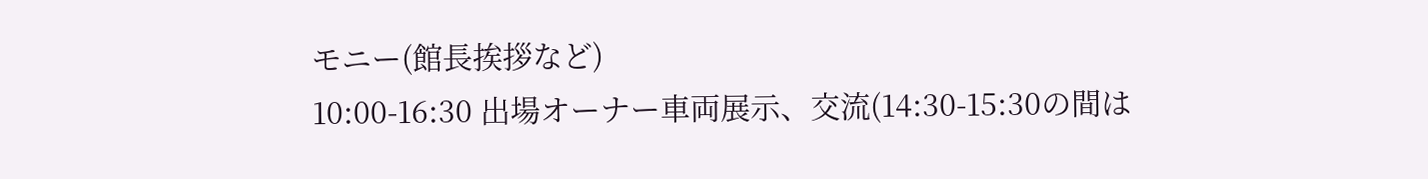モニー(館長挨拶など)
10:00-16:30 出場オーナー車両展示、交流(14:30-15:30の間は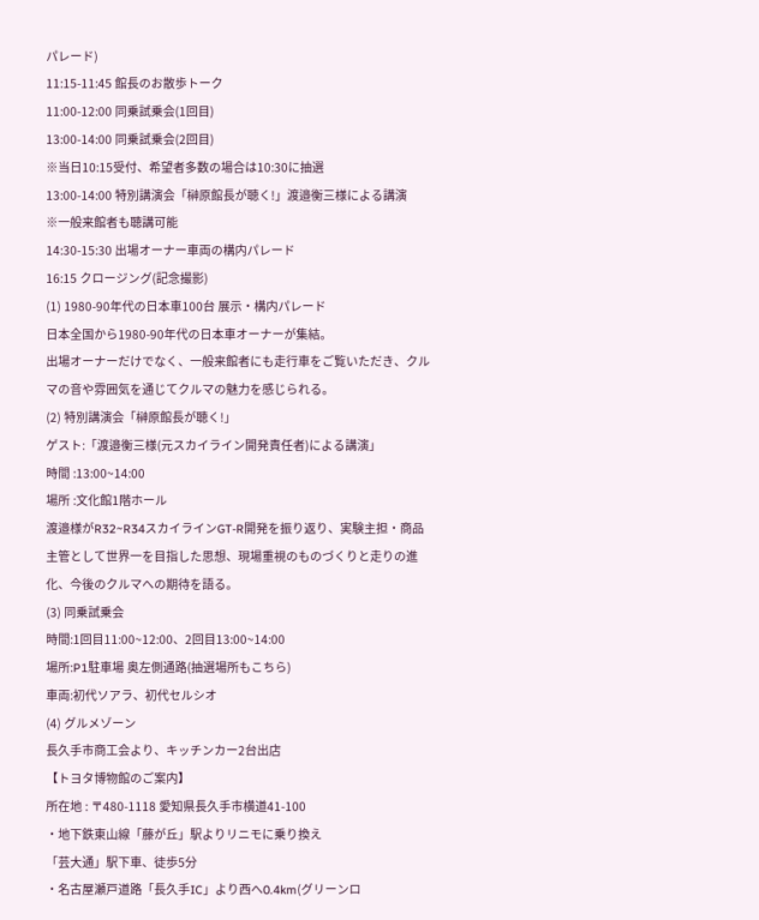パレード)
11:15-11:45 館長のお散歩トーク
11:00-12:00 同乗試乗会(1回目)
13:00-14:00 同乗試乗会(2回目)
※当日10:15受付、希望者多数の場合は10:30に抽選
13:00-14:00 特別講演会「榊原館長が聴く!」渡邉衡三様による講演
※一般来館者も聴講可能
14:30-15:30 出場オーナー車両の構内パレード
16:15 クロージング(記念撮影)
(1) 1980-90年代の日本車100台 展示・構内パレード
日本全国から1980-90年代の日本車オーナーが集結。
出場オーナーだけでなく、一般来館者にも走行車をご覧いただき、クルマの音や雰囲気を通じてクルマの魅力を感じられる。
(2) 特別講演会「榊原館長が聴く!」
ゲスト:「渡邉衡三様(元スカイライン開発責任者)による講演」
時間 :13:00~14:00
場所 :文化館1階ホール
渡邉様がR32~R34スカイラインGT-R開発を振り返り、実験主担・商品主管として世界一を目指した思想、現場重視のものづくりと走りの進化、今後のクルマへの期待を語る。
(3) 同乗試乗会
時間:1回目11:00~12:00、2回目13:00~14:00
場所:P1駐車場 奥左側通路(抽選場所もこちら)
車両:初代ソアラ、初代セルシオ
(4) グルメゾーン
長久手市商工会より、キッチンカー2台出店
【トヨタ博物館のご案内】
所在地 : 〒480-1118 愛知県長久手市横道41-100
・地下鉄東山線「藤が丘」駅よりリニモに乗り換え
「芸大通」駅下車、徒歩5分
・名古屋瀬戸道路「長久手IC」より西へ0.4km(グリーンロ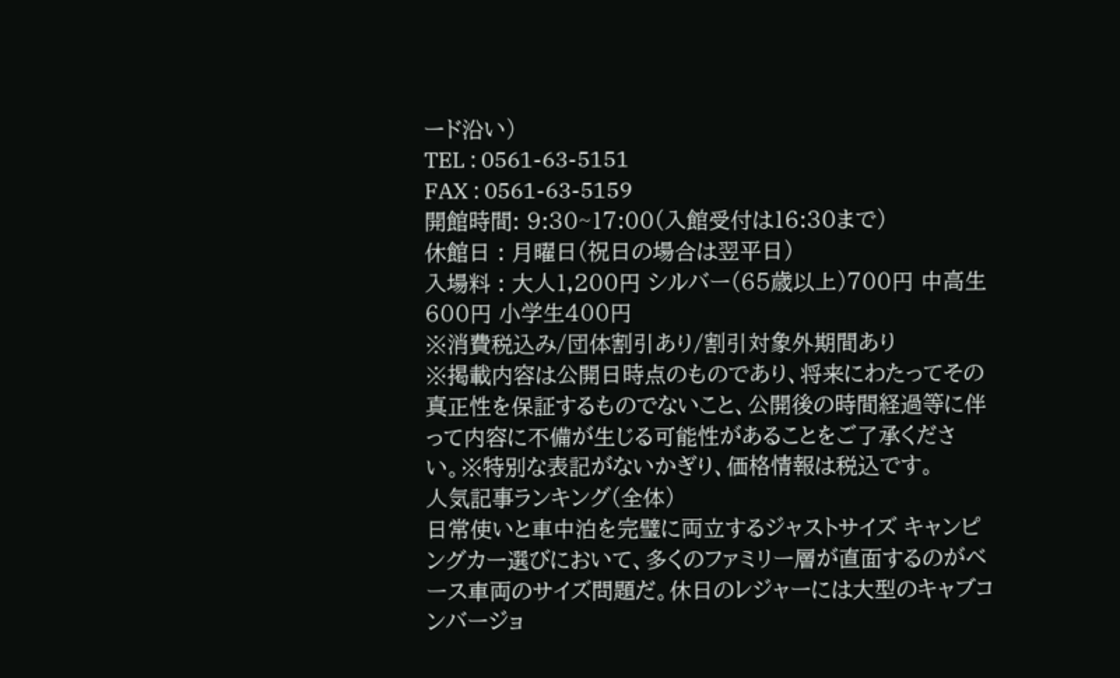ード沿い)
TEL : 0561-63-5151
FAX : 0561-63-5159
開館時間: 9:30~17:00(入館受付は16:30まで)
休館日 : 月曜日(祝日の場合は翌平日)
入場料 : 大人1,200円 シルバー(65歳以上)700円 中高生600円 小学生400円
※消費税込み/団体割引あり/割引対象外期間あり
※掲載内容は公開日時点のものであり、将来にわたってその真正性を保証するものでないこと、公開後の時間経過等に伴って内容に不備が生じる可能性があることをご了承ください。※特別な表記がないかぎり、価格情報は税込です。
人気記事ランキング(全体)
日常使いと車中泊を完璧に両立するジャストサイズ キャンピングカー選びにおいて、多くのファミリー層が直面するのがベース車両のサイズ問題だ。休日のレジャーには大型のキャブコンバージョ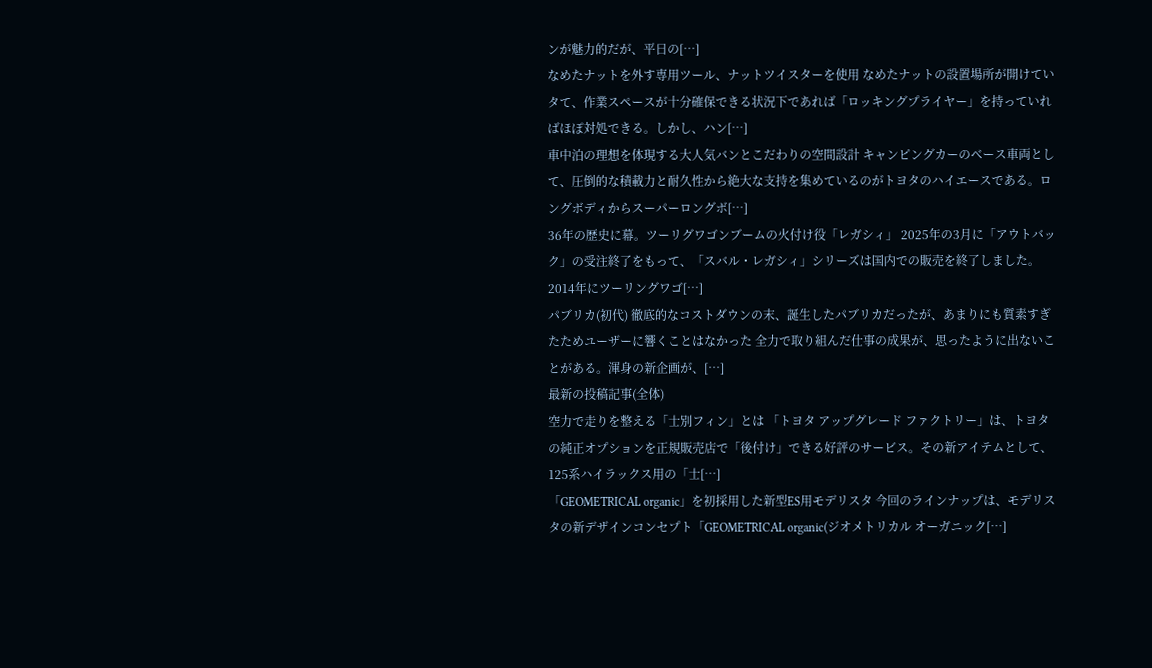ンが魅力的だが、平日の[…]
なめたナットを外す専用ツール、ナットツイスターを使用 なめたナットの設置場所が開けていタて、作業スペースが十分確保できる状況下であれば「ロッキングプライヤー」を持っていればほぽ対処できる。しかし、ハン[…]
車中泊の理想を体現する大人気バンとこだわりの空間設計 キャンピングカーのベース車両として、圧倒的な積載力と耐久性から絶大な支持を集めているのがトヨタのハイエースである。ロングボディからスーパーロングボ[…]
36年の歴史に幕。ツーリグワゴンブームの火付け役「レガシィ」 2025年の3月に「アウトバック」の受注終了をもって、「スバル・レガシィ」シリーズは国内での販売を終了しました。2014年にツーリングワゴ[…]
パブリカ(初代) 徹底的なコストダウンの末、誕生したパブリカだったが、あまりにも質素すぎたためユーザーに響くことはなかった 全力で取り組んだ仕事の成果が、思ったように出ないことがある。渾身の新企画が、[…]
最新の投稿記事(全体)
空力で走りを整える「士別フィン」とは 「トヨタ アップグレード ファクトリー」は、トヨタの純正オプションを正規販売店で「後付け」できる好評のサービス。その新アイテムとして、125系ハイラックス用の「士[…]
「GEOMETRICAL organic」を初採用した新型ES用モデリスタ 今回のラインナップは、モデリスタの新デザインコンセプト「GEOMETRICAL organic(ジオメトリカル オーガニック[…]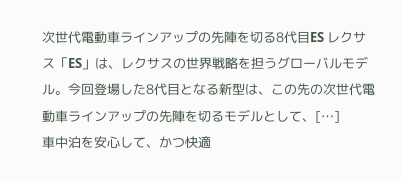次世代電動車ラインアップの先陣を切る8代目ES レクサス「ES」は、レクサスの世界戦略を担うグローバルモデル。今回登場した8代目となる新型は、この先の次世代電動車ラインアップの先陣を切るモデルとして、[…]
車中泊を安心して、かつ快適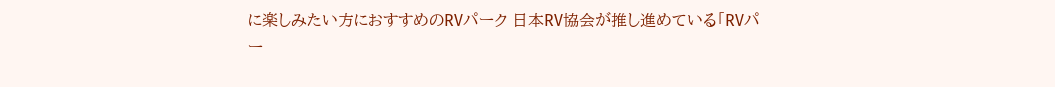に楽しみたい方におすすめのRVパーク 日本RV協会が推し進めている「RVパー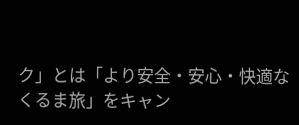ク」とは「より安全・安心・快適なくるま旅」をキャン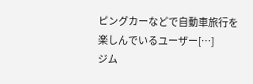ピングカーなどで自動車旅行を楽しんでいるユーザー[…]
ジム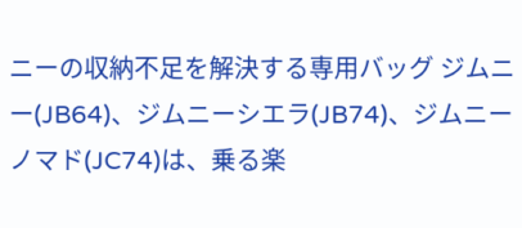ニーの収納不足を解決する専用バッグ ジムニー(JB64)、ジムニーシエラ(JB74)、ジムニーノマド(JC74)は、乗る楽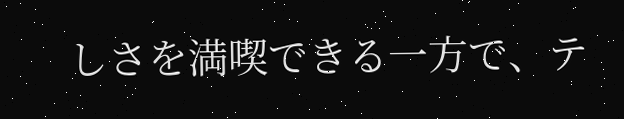しさを満喫できる一方で、テ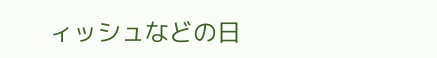ィッシュなどの日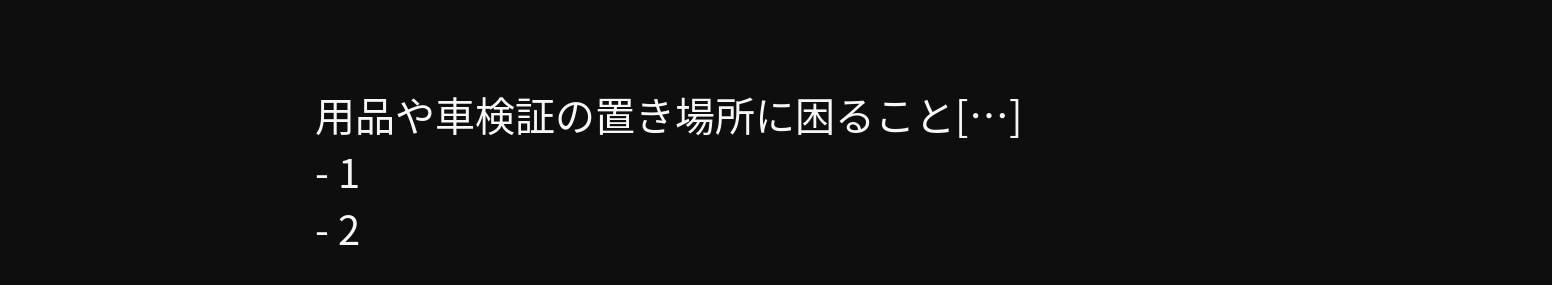用品や車検証の置き場所に困ること[…]
- 1
- 2